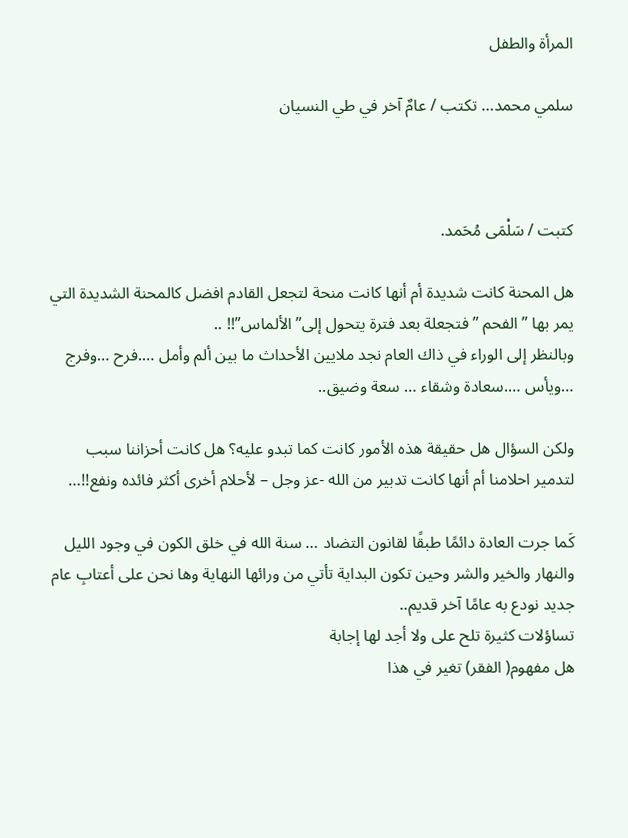المرأة والطفل

سلمي محمد… تكتب / عامٌ آخر في طي النسيان



كتبت / سَلْمَى مُحَمد.

هل المحنة كانت شديدة أم أنها كانت منحة لتجعل القادم افضل كالمحنة الشديدة التي يمر بها ” الفحم ” فتجعلة بعد فترة يتحول إلى” الألماس”!! ..
وبالنظر إلى الوراء في ذاك العام نجد ملايين الأحداث ما بين ألم وأمل ….فرح …وفرج …ويأس ….سعادة وشقاء … سعة وضيق..

ولكن السؤال هل حقيقة هذه الأمور كانت كما تبدو عليه؟ هل كانت أحزاننا سبب لتدمير احلامنا أم أنها كانت تدبير من الله -عز وجل – لأحلام أخرى أكثر فائده ونفع!!…

كَما جرت العادة دائمًا طبقًا لقانون التضاد … سنة الله في خلق الكون في وجود الليل والنهار والخير والشر وحين تكون البداية تأتي من ورائها النهاية وها نحن على أعتابِ عام جديد نودع به عامًا آخر قديم..
تساؤلات كثيرة تلح على ولا أجد لها إجابة
هل مفهوم( الفقر) تغير في هذا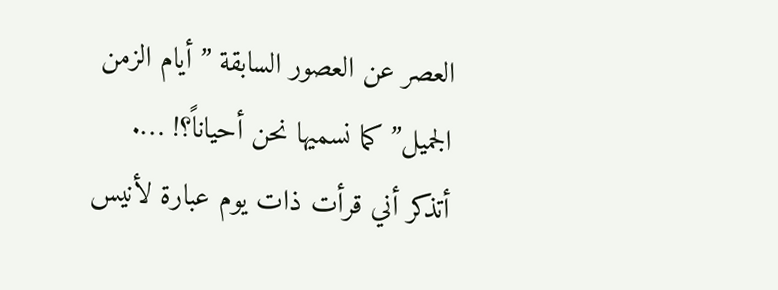العصر عن العصور السابقة ” أيام الزمن الجميل” كما نسميها نحن أحياناً؟! ….
أتذكر أني قرأت ذات يوم عبارة لأنيس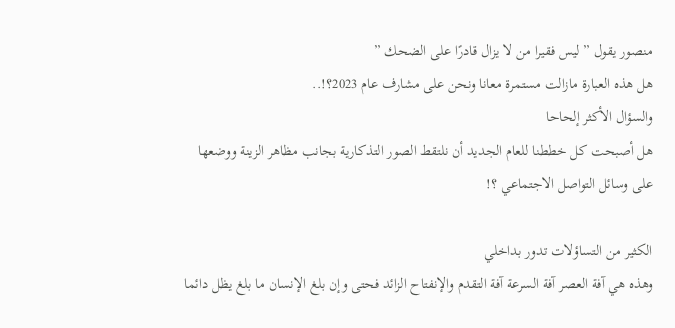منصور يقول ” ليس فقيرا من لا يزال قادرًا على الضحك ”
هل هذه العبارة مازالت مستمرة معانا ونحن على مشارف عام 2023؟!..
والسؤال الأكثر إلحاحا
هل أصبحت كل خططنا للعام الجديد أن نلتقط الصور التذكارية بجانب مظاهر الزينة ووضعها على وسائل التواصل الاجتماعي ؟!

الكثير من التساؤلات تدور بداخلي
وهذه هي آفة العصر آفة السرعة آفة التقدم والإنفتاح الزائد فحتى وإن بلغ الإنسان ما بلغ يظل دائما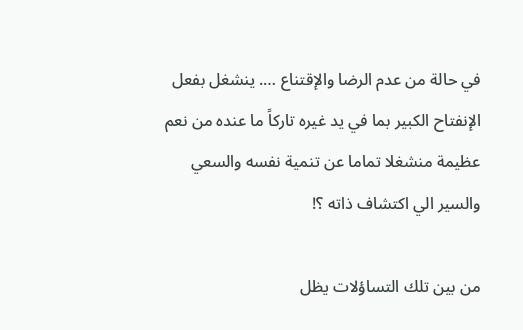في حالة من عدم الرضا والإقتناع …. ينشغل بفعل الإنفتاح الكبير بما في يد غيره تاركاً ما عنده من نعم عظيمة منشغلا تماما عن تنمية نفسه والسعي والسير الي اكتشاف ذاته ؟!

من بين تلك التساؤلات يظل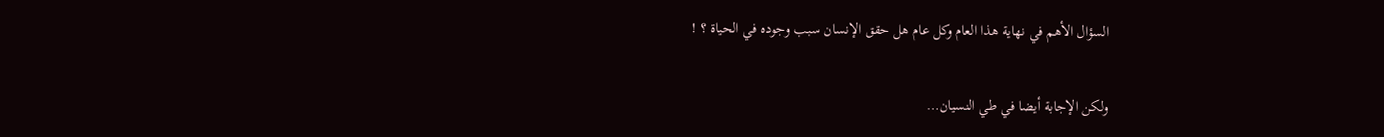السؤال الأهم في نهاية هذا العام وكل عام هل حقق الإنسان سبب وجوده في الحياة ؟ !

ولكن الإجابة أيضا في طي النسيان…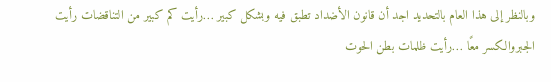وبالنظر إلى هذا العام بالتحديد اجد أن قانون الأضداد تطبق فيه وبشكل كبير …رأيت كم كبير من التناقضات رأيت الجبروالكسر معًا …رأيت ظلمات بطن الحوت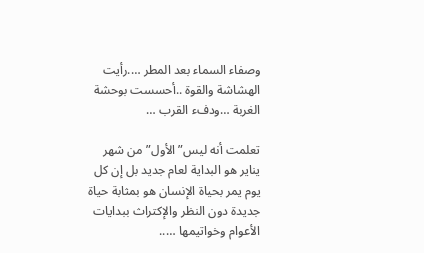وصفاء السماء بعد المطر ….رأيت الهشاشة والقوة ..أحسست بوحشة الغربة …ودفء القرب …

تعلمت أنه ليس” الأول” من شهر يناير هو البداية لعام جديد بل إن كل يوم يمر بحياة الإنسان هو بمثابة حياة جديدة دون النظر والإكتراث ببدايات الأعوام وخواتيمها …..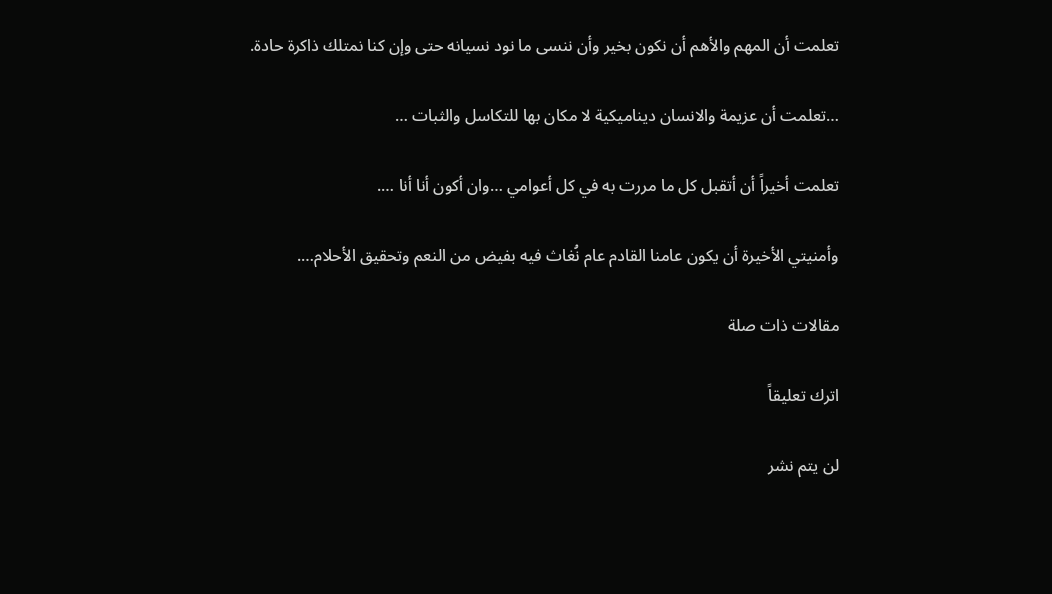تعلمت أن المهم والأهم أن نكون بخير وأن ننسى ما نود نسيانه حتى وإن كنا نمتلك ذاكرة حادة.

…تعلمت أن عزيمة والانسان ديناميكية لا مكان بها للتكاسل والثبات …

تعلمت أخيراً أن أتقبل كل ما مررت به في كل أعوامي …وان أكون أنا أنا ….

وأمنيتي الأخيرة أن يكون عامنا القادم عام نُغاث فيه بفيض من النعم وتحقيق الأحلام….

مقالات ذات صلة

اترك تعليقاً

لن يتم نشر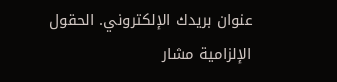عنوان بريدك الإلكتروني. الحقول الإلزامية مشار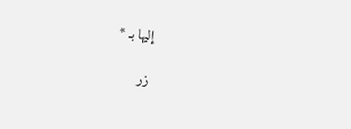إليها بـ *

زر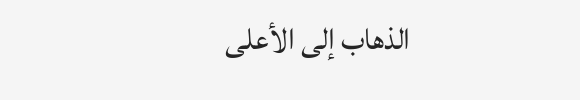الذهاب إلى الأعلى